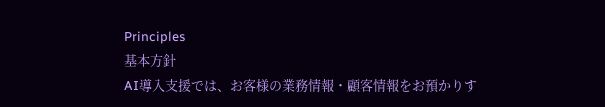Principles
基本方針
AI導入支援では、お客様の業務情報・顧客情報をお預かりす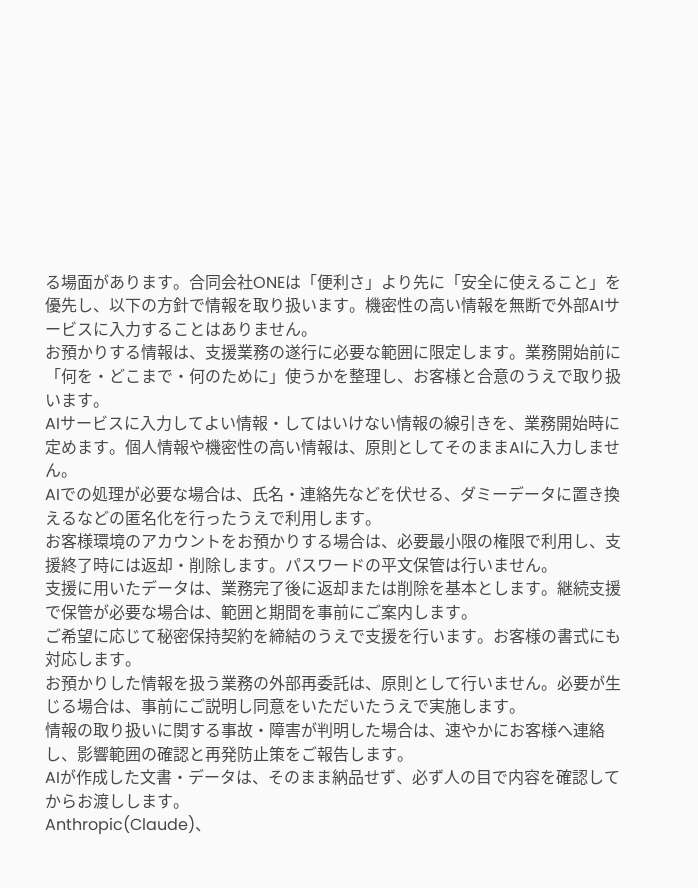る場面があります。合同会社ONEは「便利さ」より先に「安全に使えること」を優先し、以下の方針で情報を取り扱います。機密性の高い情報を無断で外部AIサービスに入力することはありません。
お預かりする情報は、支援業務の遂行に必要な範囲に限定します。業務開始前に「何を・どこまで・何のために」使うかを整理し、お客様と合意のうえで取り扱います。
AIサービスに入力してよい情報・してはいけない情報の線引きを、業務開始時に定めます。個人情報や機密性の高い情報は、原則としてそのままAIに入力しません。
AIでの処理が必要な場合は、氏名・連絡先などを伏せる、ダミーデータに置き換えるなどの匿名化を行ったうえで利用します。
お客様環境のアカウントをお預かりする場合は、必要最小限の権限で利用し、支援終了時には返却・削除します。パスワードの平文保管は行いません。
支援に用いたデータは、業務完了後に返却または削除を基本とします。継続支援で保管が必要な場合は、範囲と期間を事前にご案内します。
ご希望に応じて秘密保持契約を締結のうえで支援を行います。お客様の書式にも対応します。
お預かりした情報を扱う業務の外部再委託は、原則として行いません。必要が生じる場合は、事前にご説明し同意をいただいたうえで実施します。
情報の取り扱いに関する事故・障害が判明した場合は、速やかにお客様へ連絡し、影響範囲の確認と再発防止策をご報告します。
AIが作成した文書・データは、そのまま納品せず、必ず人の目で内容を確認してからお渡しします。
Anthropic(Claude)、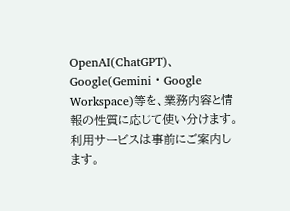OpenAI(ChatGPT)、Google(Gemini・Google Workspace)等を、業務内容と情報の性質に応じて使い分けます。利用サービスは事前にご案内します。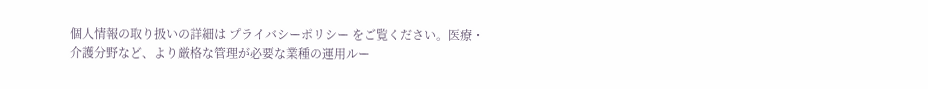個人情報の取り扱いの詳細は プライバシーポリシー をご覧ください。医療・介護分野など、より厳格な管理が必要な業種の運用ルー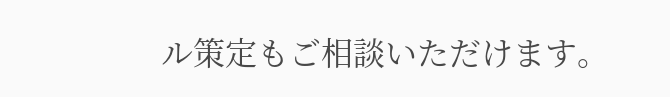ル策定もご相談いただけます。